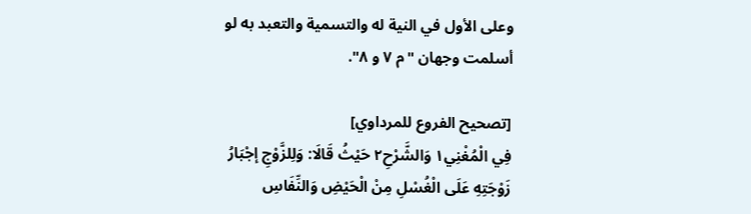وعلى الأول في النية له والتسمية والتعبد به لو أسلمت وجهان "م ٧ و ٨".

[تصحيح الفروع للمرداوي]
فِي الْمُغْنِي١ وَالشَّرْحِ٢ حَيْثُ قَالَا: وَلِلزَّوْجِ إجْبَارُ زَوْجَتِهِ عَلَى الْغُسْلِ مِنْ الْحَيْضِ وَالنِّفَاسِ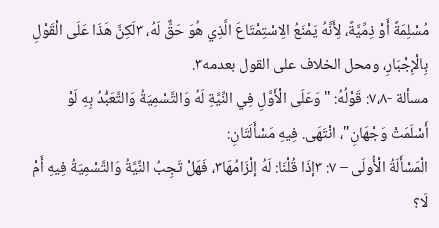مُسْلِمَةً أَوْ ذِمِّيَّةً، لِأَنَّهُ يَمْنَعُ الِاسْتِمْتَاعَ الَّذِي هُوَ حَقٌّ لَهُ، ٣لَكِنَّ هَذَا عَلَى الْقَوْلِ بِالْإِجْبَارِ، ومحل الخلاف على القول بعدمه٣.
مسألة -٧،٨: قَوْلُهُ: "وَعَلَى الْأَوَّلِ فِي النِّيَّةِ لَهُ وَالتَّسْمِيَةُ وَالتَّعَبُّدُ بِهِ لَوْ أَسْلَمَتْ وَجْهَانِ"، انْتَهَى. فِيهِ مَسْأَلَتَانِ:
الْمَسْأَلَةُ الْأُولَى – ٧: ٣إذَا قُلْنَا: لَهُ إلْزَامُهَا٣، فَهَلْ تَجِبُ النِّيَّةُ وَالتَّسْمِيَةُ فِيهِ أَمْ لَا؟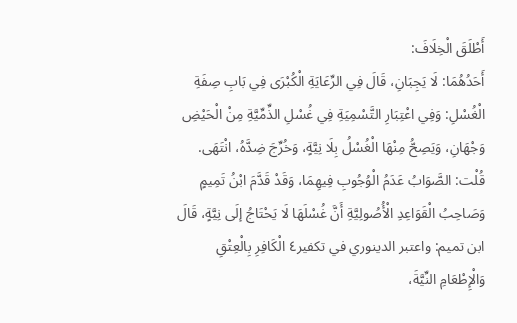أَطْلَقَ الْخِلَافَ:
أَحَدُهُمَا: لَا يَجِبَانِ، قَالَ فِي الرِّعَايَةِ الْكُبْرَى فِي بَابِ صِفَةِ الْغُسْلِ: وَفِي اعْتِبَارِ التَّسْمِيَةِ فِي غُسْلِ الذِّمِّيَّةِ مِنْ الْحَيْضِ وَجْهَانِ، وَيَصِحُّ مِنْهَا الْغُسْلُ بِلَا نِيَّةٍ، وَخُرِّجَ ضِدَّهُ، انْتَهَى.
قُلْت: الصَّوَابُ عَدَمُ الْوُجُوبِ فِيهِمَا، وَقَدْ قَدَّمَ ابْنُ تَمِيمٍ وَصَاحِبُ الْقَوَاعِدِ الْأُصُولِيَّةِ أَنَّ غُسْلَهَا لَا يَحْتَاجُ إلَى نِيَّةٍ، قَالَ ابن تميم: واعتبر الدينوري في تكفير٤ الْكَافِرِ بِالْعِتْقِ وَالْإِطْعَامِ النِّيَّةَ،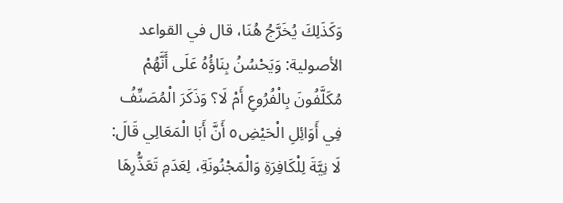وَكَذَلِكَ يُخَرَّجُ هُنَا، قال في القواعد الأصولية: وَيَحْسُنُ بِنَاؤُهُ عَلَى أَنَّهُمْ مُكَلَّفُونَ بِالْفُرُوعِ أَمْ لَا؟ وَذَكَرَ الْمُصَنِّفُ فِي أَوَائِلِ الْحَيْضِ٥ أَنَّ أَبَا الْمَعَالِي قَالَ: لَا نِيَّةَ لِلْكَافِرَةِ وَالْمَجْنُونَةِ، لِعَدَمِ تَعَذُّرِهَا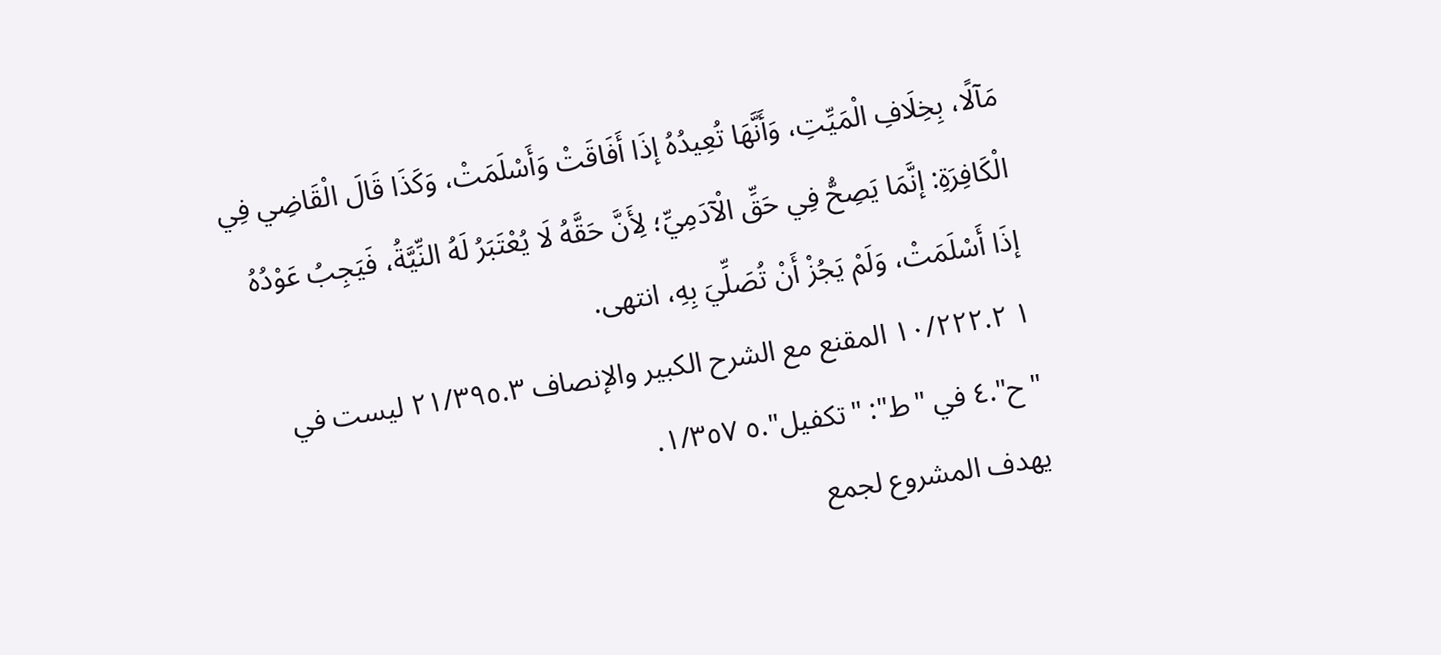مَآلًا، بِخِلَافِ الْمَيِّتِ، وَأَنَّهَا تُعِيدُهُ إذَا أَفَاقَتْ وَأَسْلَمَتْ، وَكَذَا قَالَ الْقَاضِي فِي الْكَافِرَةِ: إنَّمَا يَصِحُّ فِي حَقِّ الْآدَمِيِّ؛ لِأَنَّ حَقَّهُ لَا يُعْتَبَرُ لَهُ النِّيَّةُ، فَيَجِبُ عَوْدُهُ إذَا أَسْلَمَتْ، وَلَمْ يَجُزْ أَنْ تُصَلِّيَ بِهِ، انتهى.
١ ١٠/٢٢٢.٢ المقنع مع الشرح الكبير والإنصاف ٢١/٣٩٥.٣ ليست في "ح".٤ في "ط": "تكفيل".٥ ١/٣٥٧.
يهدف المشروع لجمع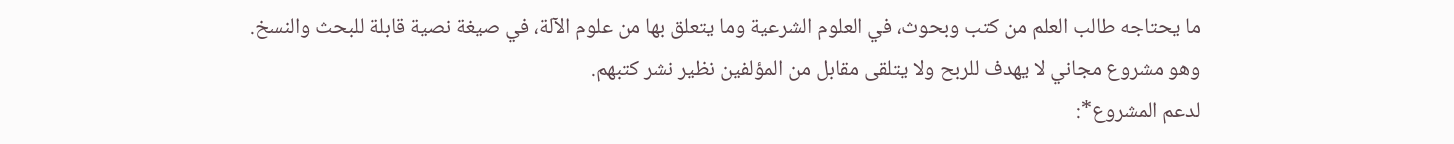ما يحتاجه طالب العلم من كتب وبحوث، في العلوم الشرعية وما يتعلق بها من علوم الآلة، في صيغة نصية قابلة للبحث والنسخ.
وهو مشروع مجاني لا يهدف للربح ولا يتلقى مقابل من المؤلفين نظير نشر كتبهم.
لدعم المشروع*: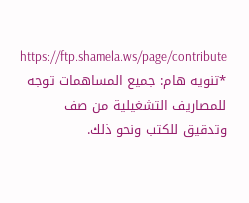https://ftp.shamela.ws/page/contribute
*تنويه هام: جميع المساهمات توجه للمصاريف التشغيلية من صف وتدقيق للكتب ونحو ذلك.